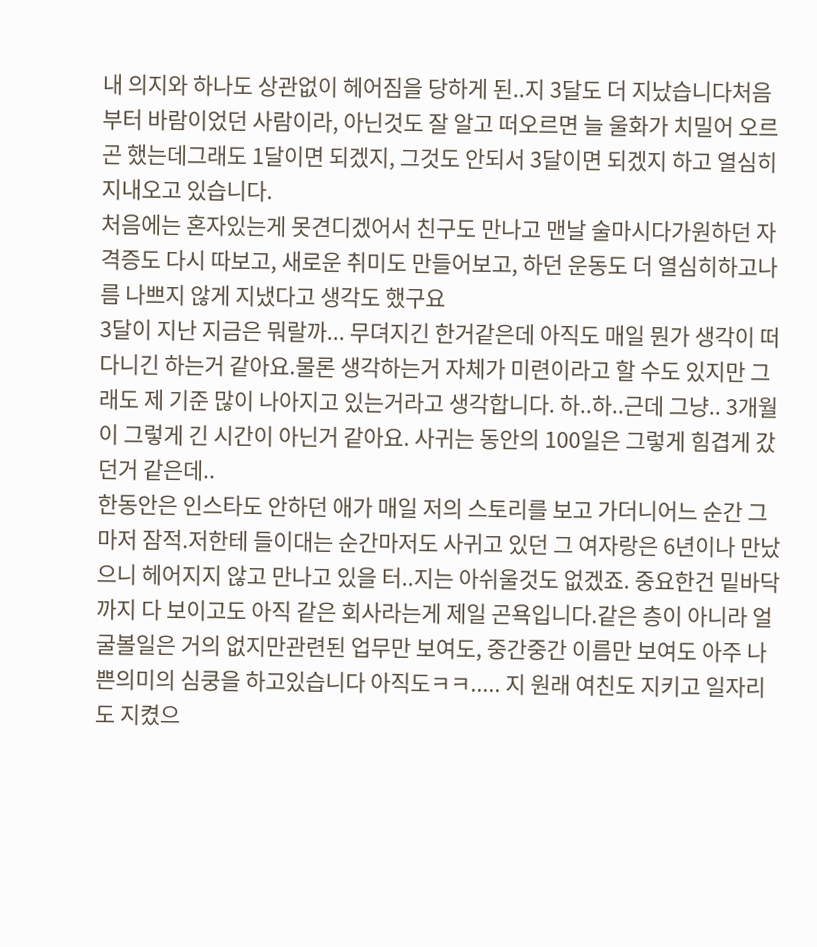내 의지와 하나도 상관없이 헤어짐을 당하게 된..지 3달도 더 지났습니다처음부터 바람이었던 사람이라, 아닌것도 잘 알고 떠오르면 늘 울화가 치밀어 오르곤 했는데그래도 1달이면 되겠지, 그것도 안되서 3달이면 되겠지 하고 열심히 지내오고 있습니다.
처음에는 혼자있는게 못견디겠어서 친구도 만나고 맨날 술마시다가원하던 자격증도 다시 따보고, 새로운 취미도 만들어보고, 하던 운동도 더 열심히하고나름 나쁘지 않게 지냈다고 생각도 했구요
3달이 지난 지금은 뭐랄까... 무뎌지긴 한거같은데 아직도 매일 뭔가 생각이 떠다니긴 하는거 같아요.물론 생각하는거 자체가 미련이라고 할 수도 있지만 그래도 제 기준 많이 나아지고 있는거라고 생각합니다. 하..하..근데 그냥.. 3개월이 그렇게 긴 시간이 아닌거 같아요. 사귀는 동안의 100일은 그렇게 힘겹게 갔던거 같은데..
한동안은 인스타도 안하던 애가 매일 저의 스토리를 보고 가더니어느 순간 그마저 잠적.저한테 들이대는 순간마저도 사귀고 있던 그 여자랑은 6년이나 만났으니 헤어지지 않고 만나고 있을 터..지는 아쉬울것도 없겠죠. 중요한건 밑바닥 까지 다 보이고도 아직 같은 회사라는게 제일 곤욕입니다.같은 층이 아니라 얼굴볼일은 거의 없지만관련된 업무만 보여도, 중간중간 이름만 보여도 아주 나쁜의미의 심쿵을 하고있습니다 아직도ㅋㅋ..... 지 원래 여친도 지키고 일자리도 지켰으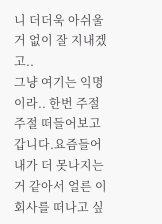니 더더욱 아쉬울거 없이 잘 지내겠고..
그냥 여기는 익명이라.. 한번 주절주절 떠들어보고 갑니다.요즘들어 내가 더 못나지는거 같아서 얼른 이 회사를 떠나고 싶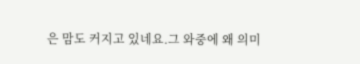은 맘도 커지고 있네요.그 와중에 왜 의미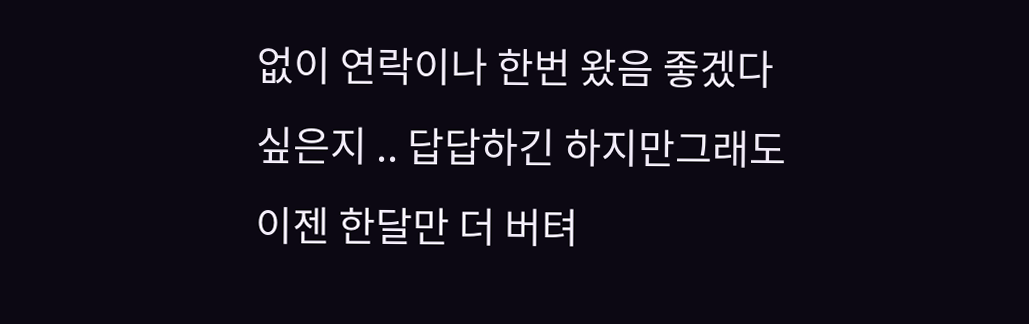없이 연락이나 한번 왔음 좋겠다 싶은지 .. 답답하긴 하지만그래도 이젠 한달만 더 버텨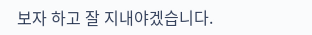보자 하고 잘 지내야겠습니다.